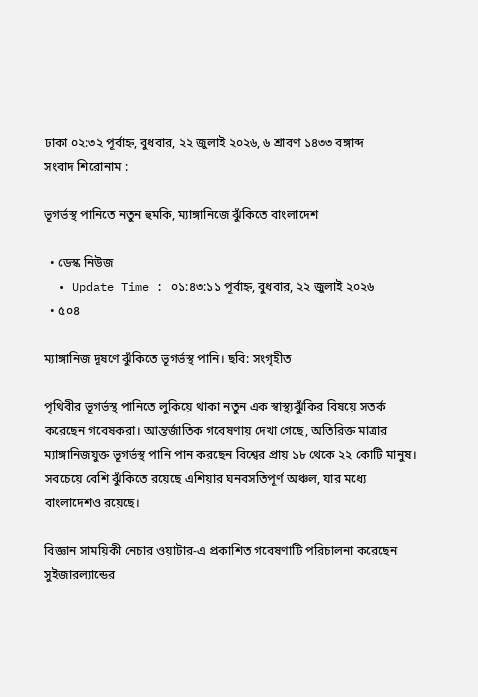ঢাকা ০২:৩২ পূর্বাহ্ন, বুধবার, ২২ জুলাই ২০২৬, ৬ শ্রাবণ ১৪৩৩ বঙ্গাব্দ
সংবাদ শিরোনাম :

ভূগর্ভস্থ পানিতে নতুন হুমকি, ম্যাঙ্গানিজে ঝুঁকিতে বাংলাদেশ

  • ডেস্ক নিউজ
  • Update Time : ০১:৪৩:১১ পূর্বাহ্ন, বুধবার, ২২ জুলাই ২০২৬
  • ৫০৪

ম্যাঙ্গানিজ দূষণে ঝুঁকিতে ভূগর্ভস্থ পানি। ছবি: সংগৃহীত

পৃথিবীর ভূগর্ভস্থ পানিতে লুকিয়ে থাকা নতুন এক স্বাস্থ্যঝুঁকির বিষয়ে সতর্ক করেছেন গবেষকরা। আন্তর্জাতিক গবেষণায় দেখা গেছে, অতিরিক্ত মাত্রার ম্যাঙ্গানিজযুক্ত ভূগর্ভস্থ পানি পান করছেন বিশ্বের প্রায় ১৮ থেকে ২২ কোটি মানুষ। সবচেয়ে বেশি ঝুঁকিতে রয়েছে এশিয়ার ঘনবসতিপূর্ণ অঞ্চল, যার মধ্যে বাংলাদেশও রয়েছে।

বিজ্ঞান সাময়িকী নেচার ওয়াটার-এ প্রকাশিত গবেষণাটি পরিচালনা করেছেন সুইজারল্যান্ডের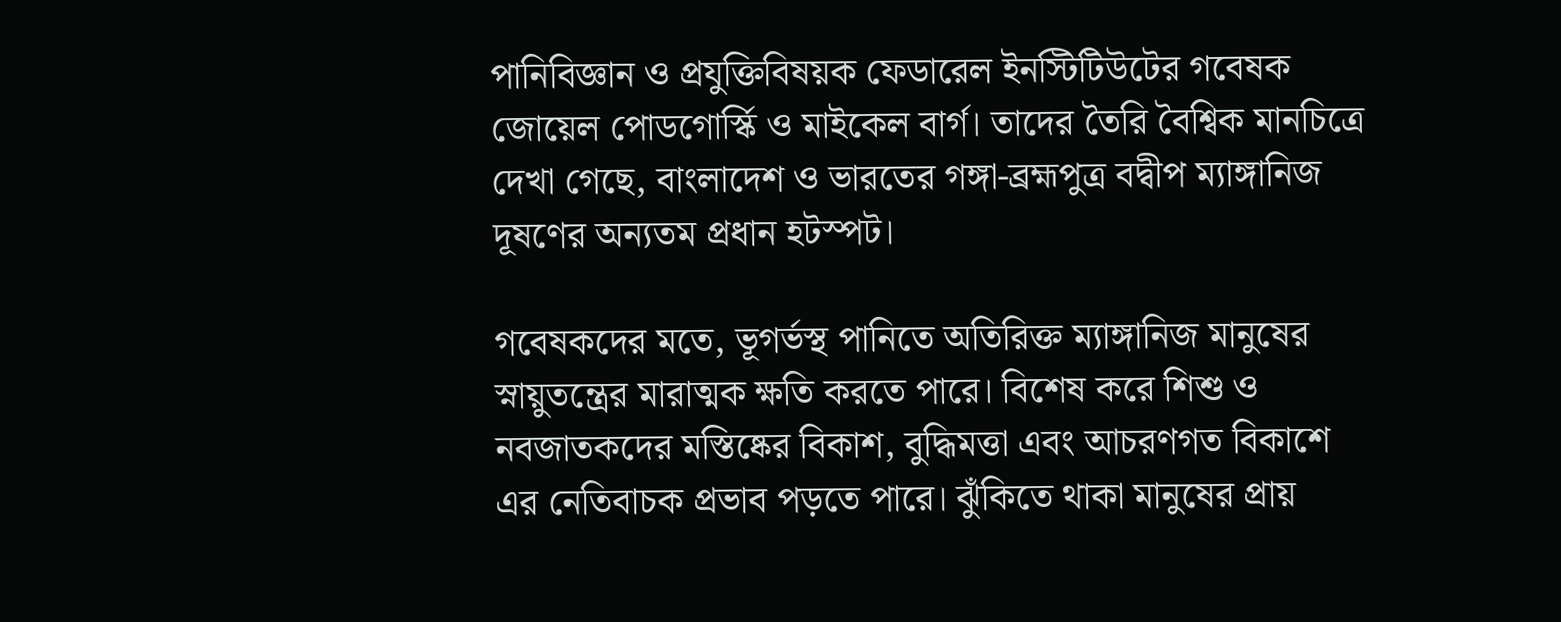পানিবিজ্ঞান ও প্রযুক্তিবিষয়ক ফেডারেল ইনস্টিটিউটের গবেষক জোয়েল পোডগোর্স্কি ও মাইকেল বার্গ। তাদের তৈরি বৈশ্বিক মানচিত্রে দেখা গেছে, বাংলাদেশ ও ভারতের গঙ্গা-ব্রহ্মপুত্র বদ্বীপ ম্যাঙ্গানিজ দূষণের অন্যতম প্রধান হটস্পট।

গবেষকদের মতে, ভূগর্ভস্থ পানিতে অতিরিক্ত ম্যাঙ্গানিজ মানুষের স্নায়ুতন্ত্রের মারাত্মক ক্ষতি করতে পারে। বিশেষ করে শিশু ও নবজাতকদের মস্তিষ্কের বিকাশ, বুদ্ধিমত্তা এবং আচরণগত বিকাশে এর নেতিবাচক প্রভাব পড়তে পারে। ঝুঁকিতে থাকা মানুষের প্রায়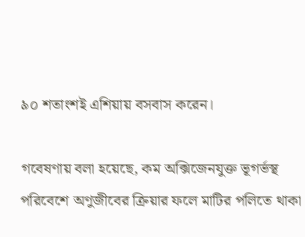৯০ শতাংশই এশিয়ায় বসবাস করেন।

গবেষণায় বলা হয়েছে, কম অক্সিজেনযুক্ত ভূগর্ভস্থ পরিবেশে অণুজীবের ক্রিয়ার ফলে মাটির পলিতে থাকা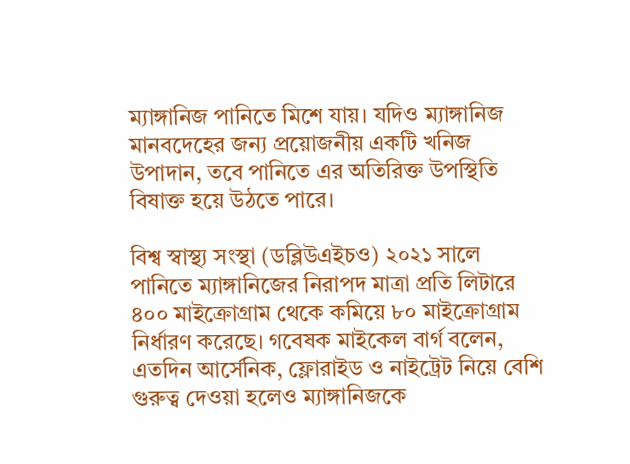ম্যাঙ্গানিজ পানিতে মিশে যায়। যদিও ম্যাঙ্গানিজ মানবদেহের জন্য প্রয়োজনীয় একটি খনিজ উপাদান, তবে পানিতে এর অতিরিক্ত উপস্থিতি বিষাক্ত হয়ে উঠতে পারে।

বিশ্ব স্বাস্থ্য সংস্থা (ডব্লিউএইচও) ২০২১ সালে পানিতে ম্যাঙ্গানিজের নিরাপদ মাত্রা প্রতি লিটারে ৪০০ মাইক্রোগ্রাম থেকে কমিয়ে ৮০ মাইক্রোগ্রাম নির্ধারণ করেছে। গবেষক মাইকেল বার্গ বলেন, এতদিন আর্সেনিক, ফ্লোরাইড ও নাইট্রেট নিয়ে বেশি গুরুত্ব দেওয়া হলেও ম্যাঙ্গানিজকে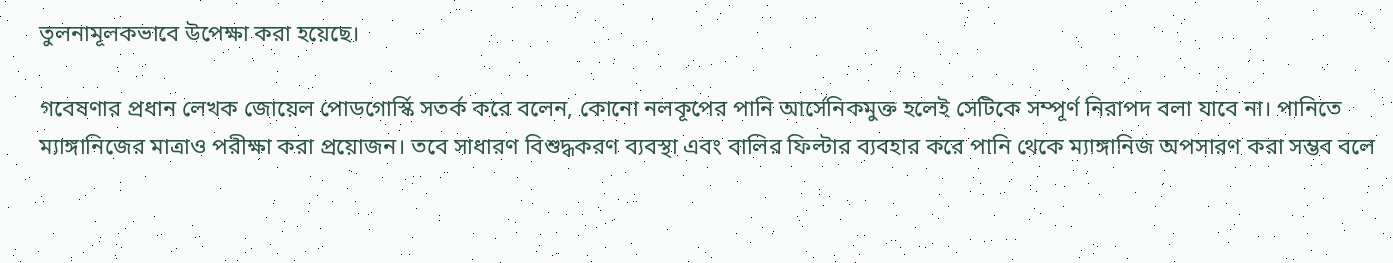তুলনামূলকভাবে উপেক্ষা করা হয়েছে।

গবেষণার প্রধান লেখক জোয়েল পোডগোর্স্কি সতর্ক করে বলেন, কোনো নলকূপের পানি আর্সেনিকমুক্ত হলেই সেটিকে সম্পূর্ণ নিরাপদ বলা যাবে না। পানিতে ম্যাঙ্গানিজের মাত্রাও পরীক্ষা করা প্রয়োজন। তবে সাধারণ বিশুদ্ধকরণ ব্যবস্থা এবং বালির ফিল্টার ব্যবহার করে পানি থেকে ম্যাঙ্গানিজ অপসারণ করা সম্ভব বলে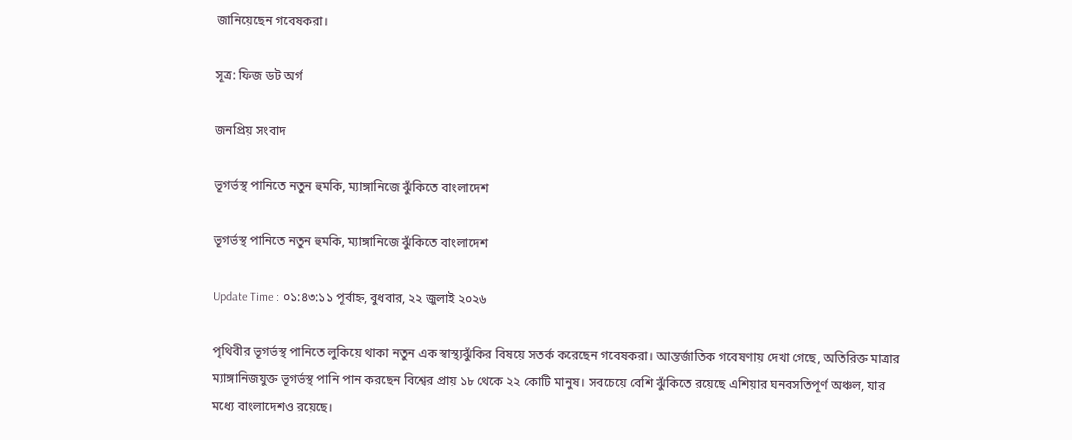জানিয়েছেন গবেষকরা।

সূত্র: ফিজ ডট অর্গ

জনপ্রিয় সংবাদ

ভূগর্ভস্থ পানিতে নতুন হুমকি, ম্যাঙ্গানিজে ঝুঁকিতে বাংলাদেশ

ভূগর্ভস্থ পানিতে নতুন হুমকি, ম্যাঙ্গানিজে ঝুঁকিতে বাংলাদেশ

Update Time : ০১:৪৩:১১ পূর্বাহ্ন, বুধবার, ২২ জুলাই ২০২৬

পৃথিবীর ভূগর্ভস্থ পানিতে লুকিয়ে থাকা নতুন এক স্বাস্থ্যঝুঁকির বিষয়ে সতর্ক করেছেন গবেষকরা। আন্তর্জাতিক গবেষণায় দেখা গেছে, অতিরিক্ত মাত্রার ম্যাঙ্গানিজযুক্ত ভূগর্ভস্থ পানি পান করছেন বিশ্বের প্রায় ১৮ থেকে ২২ কোটি মানুষ। সবচেয়ে বেশি ঝুঁকিতে রয়েছে এশিয়ার ঘনবসতিপূর্ণ অঞ্চল, যার মধ্যে বাংলাদেশও রয়েছে।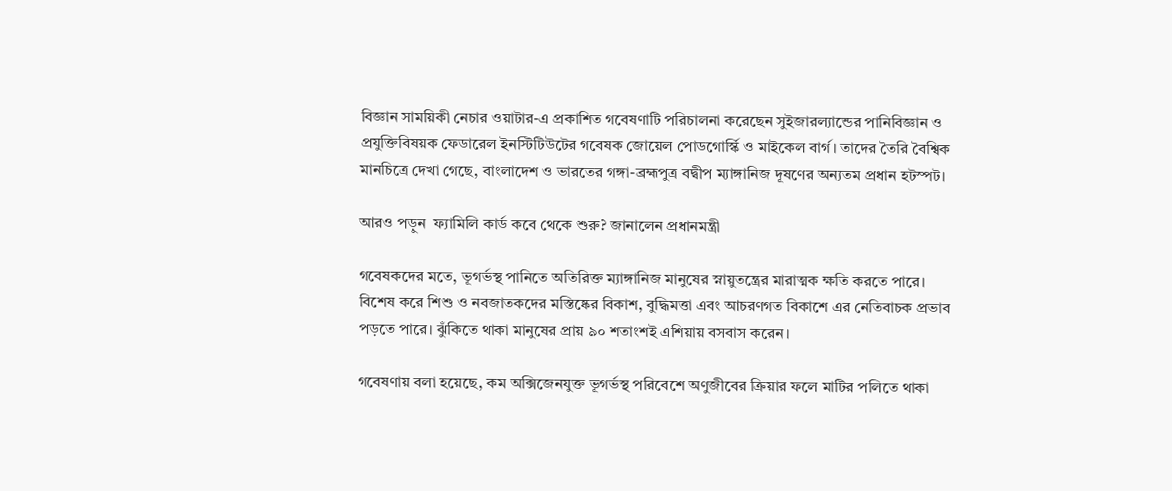বিজ্ঞান সাময়িকী নেচার ওয়াটার-এ প্রকাশিত গবেষণাটি পরিচালনা করেছেন সুইজারল্যান্ডের পানিবিজ্ঞান ও প্রযুক্তিবিষয়ক ফেডারেল ইনস্টিটিউটের গবেষক জোয়েল পোডগোর্স্কি ও মাইকেল বার্গ। তাদের তৈরি বৈশ্বিক মানচিত্রে দেখা গেছে, বাংলাদেশ ও ভারতের গঙ্গা-ব্রহ্মপুত্র বদ্বীপ ম্যাঙ্গানিজ দূষণের অন্যতম প্রধান হটস্পট।

আরও পড়ুন  ফ্যামিলি কার্ড কবে থেকে শুরু? জানালেন প্রধানমন্ত্রী

গবেষকদের মতে, ভূগর্ভস্থ পানিতে অতিরিক্ত ম্যাঙ্গানিজ মানুষের স্নায়ুতন্ত্রের মারাত্মক ক্ষতি করতে পারে। বিশেষ করে শিশু ও নবজাতকদের মস্তিষ্কের বিকাশ, বুদ্ধিমত্তা এবং আচরণগত বিকাশে এর নেতিবাচক প্রভাব পড়তে পারে। ঝুঁকিতে থাকা মানুষের প্রায় ৯০ শতাংশই এশিয়ায় বসবাস করেন।

গবেষণায় বলা হয়েছে, কম অক্সিজেনযুক্ত ভূগর্ভস্থ পরিবেশে অণুজীবের ক্রিয়ার ফলে মাটির পলিতে থাকা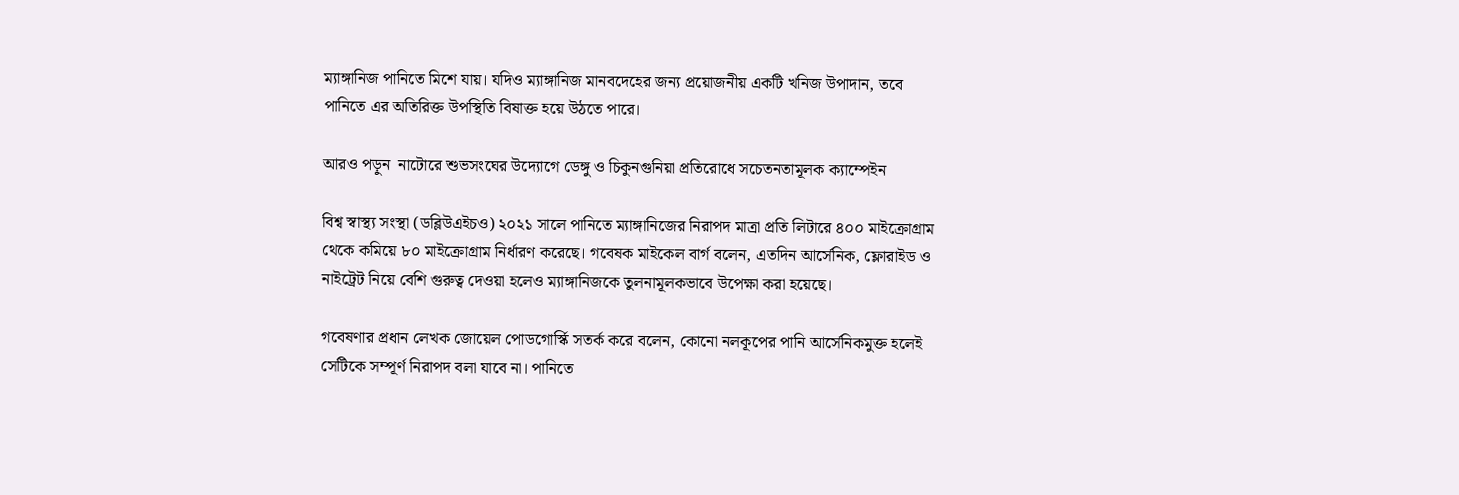ম্যাঙ্গানিজ পানিতে মিশে যায়। যদিও ম্যাঙ্গানিজ মানবদেহের জন্য প্রয়োজনীয় একটি খনিজ উপাদান, তবে পানিতে এর অতিরিক্ত উপস্থিতি বিষাক্ত হয়ে উঠতে পারে।

আরও পড়ুন  নাটোরে শুভসংঘের উদ্যোগে ডেঙ্গু ও চিকুনগুনিয়া প্রতিরোধে সচেতনতামূলক ক্যাম্পেইন

বিশ্ব স্বাস্থ্য সংস্থা (ডব্লিউএইচও) ২০২১ সালে পানিতে ম্যাঙ্গানিজের নিরাপদ মাত্রা প্রতি লিটারে ৪০০ মাইক্রোগ্রাম থেকে কমিয়ে ৮০ মাইক্রোগ্রাম নির্ধারণ করেছে। গবেষক মাইকেল বার্গ বলেন, এতদিন আর্সেনিক, ফ্লোরাইড ও নাইট্রেট নিয়ে বেশি গুরুত্ব দেওয়া হলেও ম্যাঙ্গানিজকে তুলনামূলকভাবে উপেক্ষা করা হয়েছে।

গবেষণার প্রধান লেখক জোয়েল পোডগোর্স্কি সতর্ক করে বলেন, কোনো নলকূপের পানি আর্সেনিকমুক্ত হলেই সেটিকে সম্পূর্ণ নিরাপদ বলা যাবে না। পানিতে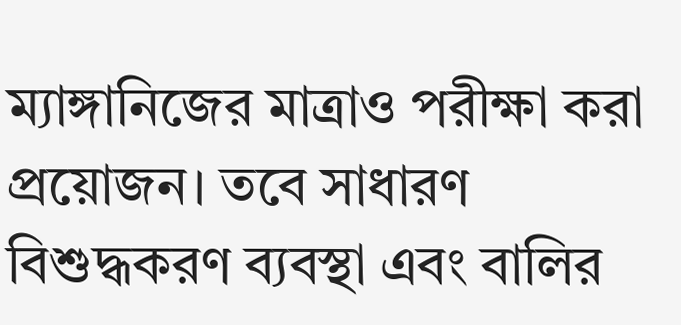ম্যাঙ্গানিজের মাত্রাও পরীক্ষা করা প্রয়োজন। তবে সাধারণ বিশুদ্ধকরণ ব্যবস্থা এবং বালির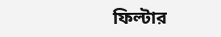ফিল্টার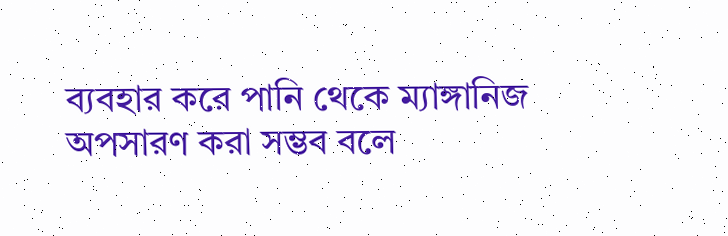ব্যবহার করে পানি থেকে ম্যাঙ্গানিজ অপসারণ করা সম্ভব বলে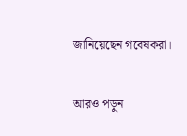জানিয়েছেন গবেষকরা।

আরও পড়ুন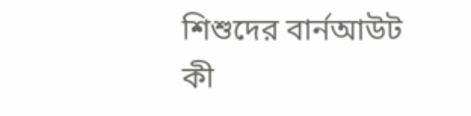শিশুদের বার্নআউট কী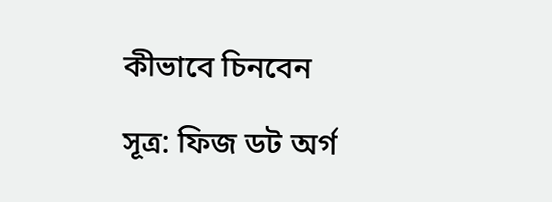কীভাবে চিনবেন

সূত্র: ফিজ ডট অর্গ